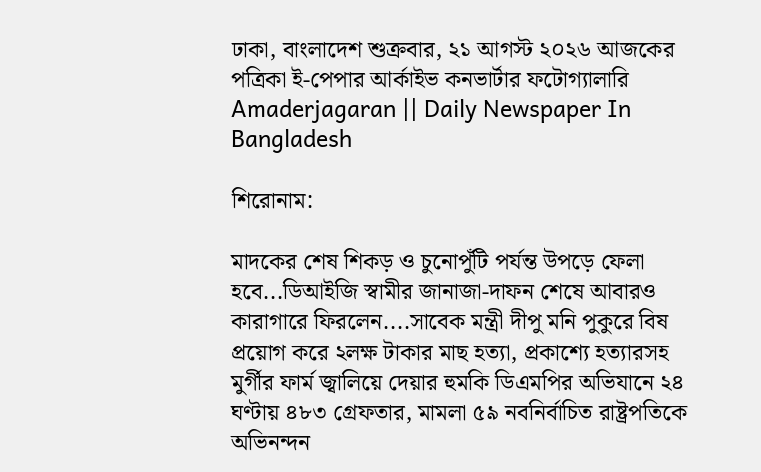ঢাকা, বাংলাদেশ শুক্রবার, ২১ আগস্ট ২০২৬ আজকের পত্রিকা ই-পেপার আর্কাইভ কনভার্টার ফটোগ্যালারি
Amaderjagaran || Daily Newspaper In Bangladesh

শিরোনাম:

মাদকের শেষ শিকড় ও চুনোপুঁটি পর্যন্ত উপড়ে ফেলা হবে...ডিআইজি স্বামীর জানাজা-দাফন শেষে আবারও কারাগারে ফিরলেন....সাবেক মন্ত্রী দীপু মনি পুকুরে বিষ প্রয়োগ করে ২লক্ষ টাকার মাছ হত্যা, প্রকাশ্যে হত্যারসহ মুর্গীর ফার্ম জ্বালিয়ে দেয়ার হুমকি ডিএমপির অভিযানে ২৪ ঘণ্টায় ৪৮৩ গ্রেফতার, মামলা ৫৯ নবনির্বাচিত রাষ্ট্রপতিকে অভিনন্দন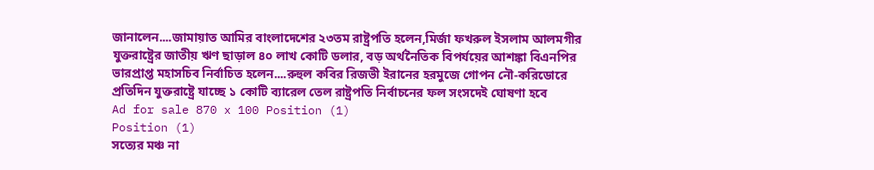জানালেন....জামায়াত আমির বাংলাদেশের ২৩তম রাষ্ট্রপতি হলেন,মির্জা ফখরুল ইসলাম আলমগীর যুক্তরাষ্ট্রের জাতীয় ঋণ ছাড়াল ৪০ লাখ কোটি ডলার, বড় অর্থনৈতিক বিপর্যয়ের আশঙ্কা বিএনপির ভারপ্রাপ্ত মহাসচিব নির্বাচিত হলেন....রুহুল কবির রিজভী ইরানের হরমুজে গোপন নৌ-করিডোরে প্রতিদিন যুক্তরাষ্ট্রে যাচ্ছে ১ কোটি ব্যারেল তেল রাষ্ট্রপতি নির্বাচনের ফল সংসদেই ঘোষণা হবে
Ad for sale 870 x 100 Position (1)
Position (1)
সত্যের মঞ্চ না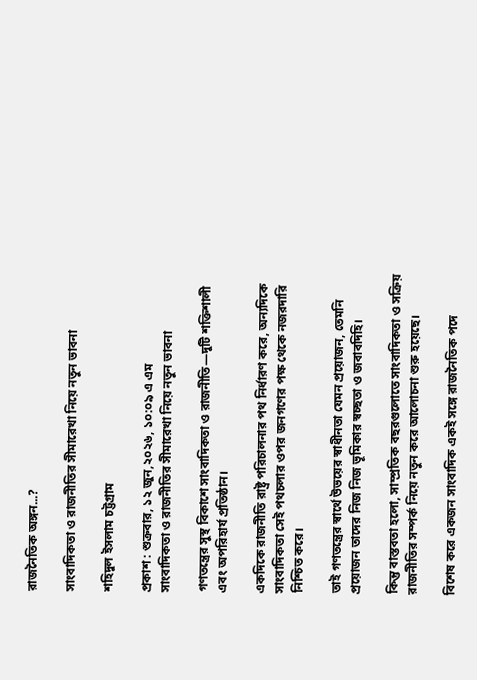রাজনৈতিক অঙ্গন...?

সাংবাদিকতা ও রাজনীতির সীমারেখা নিয়ে নতুন ভাবনা

শহিদুল ইসলাম চট্টগ্রাম

প্রকাশ : শুক্রবার, ১২ জুন,২০২৬, ১০:০৯ এ এম
সাংবাদিকতা ও রাজনীতির সীমারেখা নিয়ে নতুন ভাবনা

গণতন্ত্রের সুস্থ বিকাশে সাংবাদিকতা ও রাজনীতি—দুটি শক্তিশালী এবং অপরিহার্য প্রতিষ্ঠান।

একদিকে রাজনীতি রাষ্ট্র পরিচালনার পথ নির্ধারণ করে, অন্যদিকে সাংবাদিকতা সেই পথচলার ওপর জনগণের পক্ষ থেকে নজরদারি নিশ্চিত করে।

তাই গণতন্ত্রের স্বার্থে উভয়ের স্বাধীনতা যেমন প্রয়োজন, তেমনি প্রয়োজন তাদের নিজ নিজ ভূমিকার স্বচ্ছতা ও জবাবদিহি।

কিন্তু বাস্তবতা হলো, সাম্প্রতিক বছরগুলোতে সাংবাদিকতা ও সক্রিয় রাজনীতির সম্পর্ক নিয়ে নতুন করে আলোচনা শুরু হয়েছে।

বিশেষ করে একজন সাংবাদিক একই সঙ্গে রাজনৈতিক পদে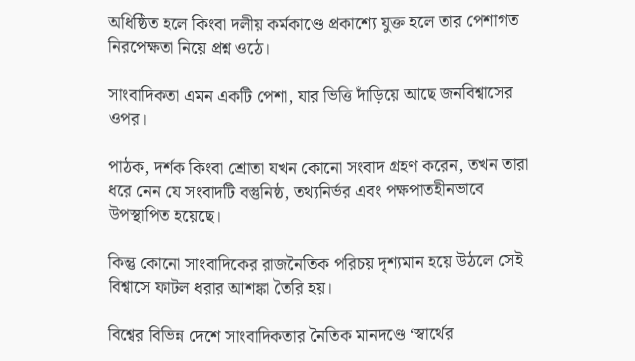অধিষ্ঠিত হলে কিংবা দলীয় কর্মকাণ্ডে প্রকাশ্যে যুক্ত হলে তার পেশাগত নিরপেক্ষতা নিয়ে প্রশ্ন ওঠে।

সাংবাদিকতা এমন একটি পেশা, যার ভিত্তি দাঁড়িয়ে আছে জনবিশ্বাসের ওপর।

পাঠক, দর্শক কিংবা শ্রোতা যখন কোনো সংবাদ গ্রহণ করেন, তখন তারা ধরে নেন যে সংবাদটি বস্তুনিষ্ঠ, তথ্যনির্ভর এবং পক্ষপাতহীনভাবে উপস্থাপিত হয়েছে।

কিন্তু কোনো সাংবাদিকের রাজনৈতিক পরিচয় দৃশ্যমান হয়ে উঠলে সেই বিশ্বাসে ফাটল ধরার আশঙ্কা তৈরি হয়।

বিশ্বের বিভিন্ন দেশে সাংবাদিকতার নৈতিক মানদণ্ডে ‘স্বার্থের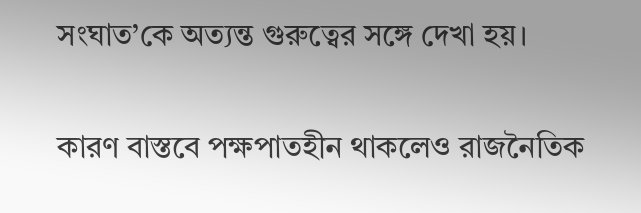সংঘাত’কে অত্যন্ত গুরুত্বের সঙ্গে দেখা হয়।

কারণ বাস্তবে পক্ষপাতহীন থাকলেও রাজনৈতিক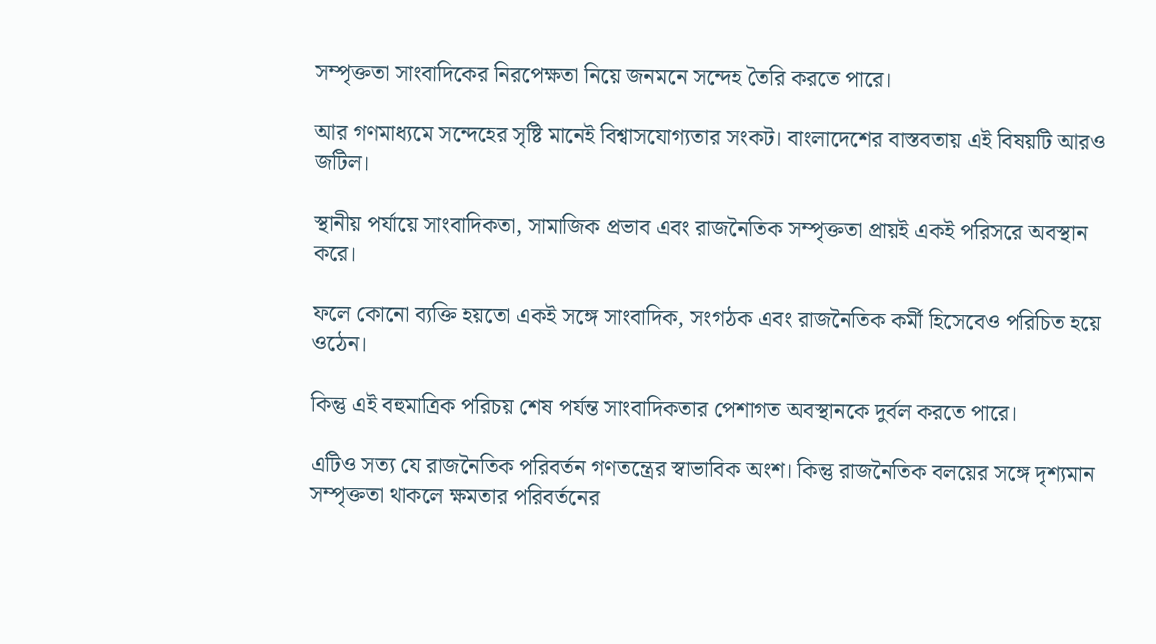সম্পৃক্ততা সাংবাদিকের নিরপেক্ষতা নিয়ে জনমনে সন্দেহ তৈরি করতে পারে।

আর গণমাধ্যমে সন্দেহের সৃষ্টি মানেই বিশ্বাসযোগ্যতার সংকট। বাংলাদেশের বাস্তবতায় এই বিষয়টি আরও জটিল।

স্থানীয় পর্যায়ে সাংবাদিকতা, সামাজিক প্রভাব এবং রাজনৈতিক সম্পৃক্ততা প্রায়ই একই পরিসরে অবস্থান করে।

ফলে কোনো ব্যক্তি হয়তো একই সঙ্গে সাংবাদিক, সংগঠক এবং রাজনৈতিক কর্মী হিসেবেও পরিচিত হয়ে ওঠেন।

কিন্তু এই বহুমাত্রিক পরিচয় শেষ পর্যন্ত সাংবাদিকতার পেশাগত অবস্থানকে দুর্বল করতে পারে।

এটিও সত্য যে রাজনৈতিক পরিবর্তন গণতন্ত্রের স্বাভাবিক অংশ। কিন্তু রাজনৈতিক বলয়ের সঙ্গে দৃশ্যমান সম্পৃক্ততা থাকলে ক্ষমতার পরিবর্তনের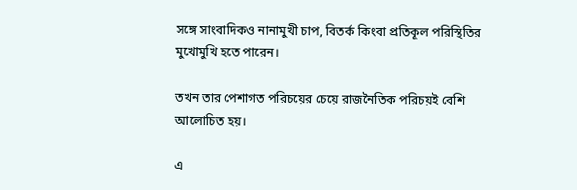সঙ্গে সাংবাদিকও নানামুখী চাপ, বিতর্ক কিংবা প্রতিকূল পরিস্থিতির মুখোমুখি হতে পারেন।

তখন তার পেশাগত পরিচয়ের চেয়ে রাজনৈতিক পরিচয়ই বেশি আলোচিত হয়।

এ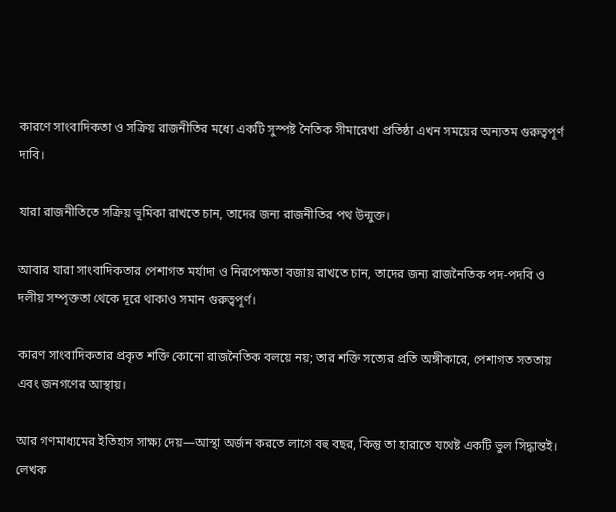কারণে সাংবাদিকতা ও সক্রিয় রাজনীতির মধ্যে একটি সুস্পষ্ট নৈতিক সীমারেখা প্রতিষ্ঠা এখন সময়ের অন্যতম গুরুত্বপূর্ণ দাবি।

যারা রাজনীতিতে সক্রিয় ভূমিকা রাখতে চান, তাদের জন্য রাজনীতির পথ উন্মুক্ত।

আবার যারা সাংবাদিকতার পেশাগত মর্যাদা ও নিরপেক্ষতা বজায় রাখতে চান, তাদের জন্য রাজনৈতিক পদ-পদবি ও দলীয় সম্পৃক্ততা থেকে দূরে থাকাও সমান গুরুত্বপূর্ণ।

কারণ সাংবাদিকতার প্রকৃত শক্তি কোনো রাজনৈতিক বলয়ে নয়; তার শক্তি সত্যের প্রতি অঙ্গীকারে, পেশাগত সততায় এবং জনগণের আস্থায়।

আর গণমাধ্যমের ইতিহাস সাক্ষ্য দেয়—আস্থা অর্জন করতে লাগে বহু বছর, কিন্তু তা হারাতে যথেষ্ট একটি ভুল সিদ্ধান্তই। লেখক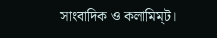সাংবাদিক ও কলামিম্ট।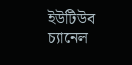ইউটিউব চ্যানেল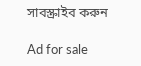সাবস্ক্রাইব করুন

Ad for sale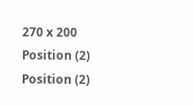270 x 200 Position (2)
Position (2)